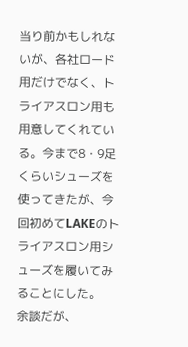当り前かもしれないが、各社ロード用だけでなく、トライアスロン用も用意してくれている。今まで8・9足くらいシューズを使ってきたが、今回初めてLAKEのトライアスロン用シューズを履いてみることにした。
余談だが、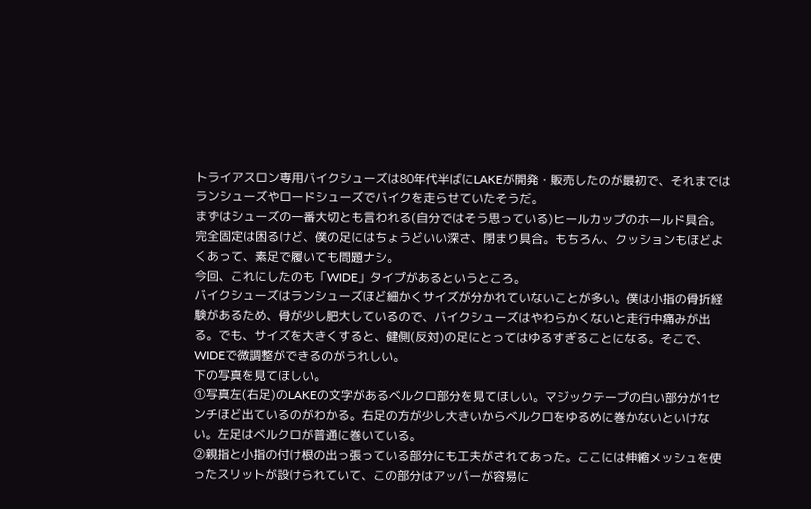トライアスロン専用バイクシューズは80年代半ばにLAKEが開発・販売したのが最初で、それまではランシューズやロードシューズでバイクを走らせていたそうだ。
まずはシューズの一番大切とも言われる(自分ではそう思っている)ヒールカップのホールド具合。完全固定は困るけど、僕の足にはちょうどいい深さ、閉まり具合。もちろん、クッションもほどよくあって、素足で履いても問題ナシ。
今回、これにしたのも「WIDE」タイプがあるというところ。
バイクシューズはランシューズほど細かくサイズが分かれていないことが多い。僕は小指の骨折経験があるため、骨が少し肥大しているので、バイクシューズはやわらかくないと走行中痛みが出る。でも、サイズを大きくすると、健側(反対)の足にとってはゆるすぎることになる。そこで、WIDEで微調整ができるのがうれしい。
下の写真を見てほしい。
①写真左(右足)のLAKEの文字があるベルクロ部分を見てほしい。マジックテープの白い部分が1センチほど出ているのがわかる。右足の方が少し大きいからベルクロをゆるめに巻かないといけない。左足はベルクロが普通に巻いている。
②親指と小指の付け根の出っ張っている部分にも工夫がされてあった。ここには伸縮メッシュを使ったスリットが設けられていて、この部分はアッパーが容易に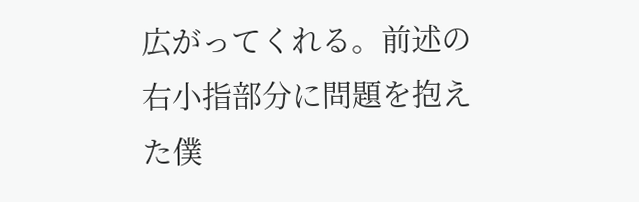広がってくれる。前述の右小指部分に問題を抱えた僕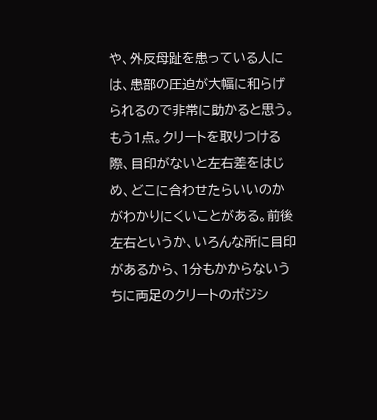や、外反母趾を患っている人には、患部の圧迫が大幅に和らげられるので非常に助かると思う。
もう1点。クリートを取りつける際、目印がないと左右差をはじめ、どこに合わせたらいいのかがわかりにくいことがある。前後左右というか、いろんな所に目印があるから、1分もかからないうちに両足のクリートのポジシ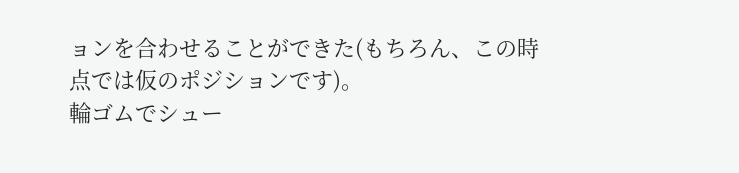ョンを合わせることができた(もちろん、この時点では仮のポジションです)。
輪ゴムでシュー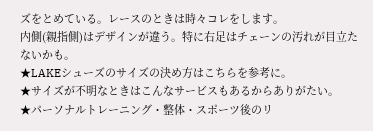ズをとめている。レースのときは時々コレをします。
内側(親指側)はデザインが違う。特に右足はチェーンの汚れが目立たないかも。
★LAKEシューズのサイズの決め方はこちらを参考に。
★サイズが不明なときはこんなサービスもあるからありがたい。
★パーソナルトレーニング・整体・スポーツ後のリ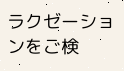ラクゼーションをご検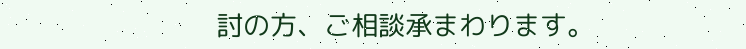討の方、ご相談承まわります。